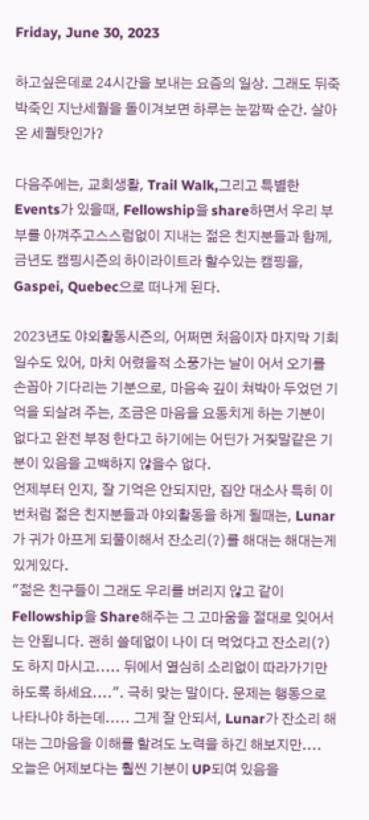Friday, June 30, 2023

하고싶은데로 24시간을 보내는 요즘의 일상. 그래도 뒤죽박죽인 지난세월을 돌이겨보면 하루는 눈깜짝 순간. 살아온 세월탓인가?

다음주에는, 교회생활, Trail Walk,그리고 특별한 Events가 있을때, Fellowship을 share하면서 우리 부부를 아껴주고스스럼없이 지내는 젊은 친지분들과 함께, 금년도 캠핑시즌의 하이라이트라 할수있는 캠핑을, Gaspei, Quebec으로 떠나게 된다.

2023년도 야외활동시즌의, 어쩌면 처음이자 마지막 기회일수도 있어, 마치 어렸을적 소풍가는 날이 어서 오기를 손꼽아 기다리는 기분으로, 마음속 깊이 쳐박아 두었던 기억을 되살려 주는, 조금은 마음을 요동치게 하는 기분이 없다고 완전 부정 한다고 하기에는 어딘가 거짖말같은 기분이 있음을 고백하지 않을수 없다.
언제부터 인지, 잘 기억은 안되지만, 집안 대소사 특히 이번처럼 젊은 친지분들과 야외활동을 하게 될때는, Lunar가 귀가 아프게 되풀이해서 잔소리(?)를 해대는 해대는게 있게있다.
"젊은 친구들이 그래도 우리를 버리지 않고 같이 Fellowship을 Share해주는 그 고마움을 절대로 잊어서는 안됩니다. 괜히 쓸데없이 나이 더 먹었다고 잔소리(?)도 하지 마시고..... 뒤에서 열심히 소리없이 따라가기만 하도록 하세요....". 극히 맞는 말이다. 문제는 행동으로 나타나야 하는데..... 그게 잘 안되서, Lunar가 잔소리 해대는 그마음을 이해를 할려도 노력을 하긴 해보지만....
오늘은 어제보다는 훨씬 기분이 UP되여 있음을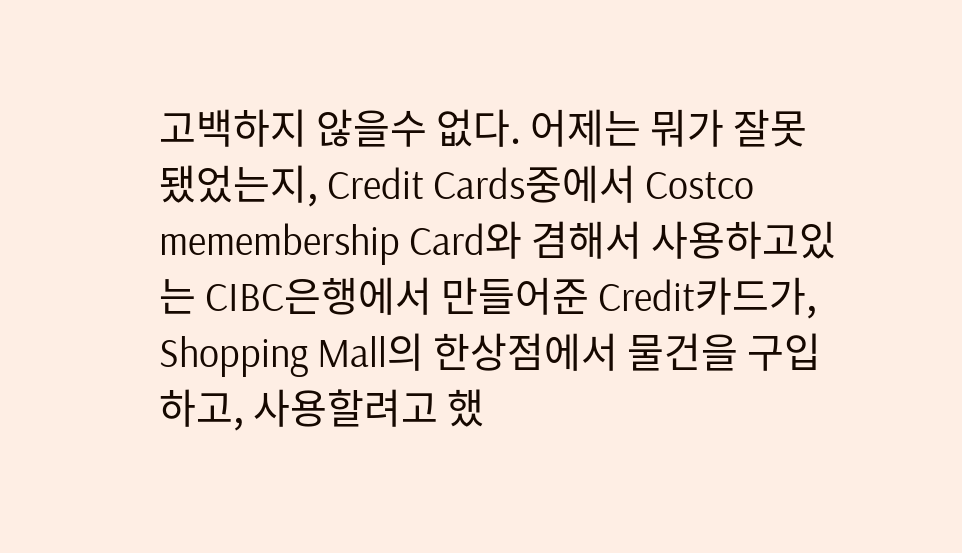고백하지 않을수 없다. 어제는 뭐가 잘못됐었는지, Credit Cards중에서 Costco memembership Card와 겸해서 사용하고있는 CIBC은행에서 만들어준 Credit카드가, Shopping Mall의 한상점에서 물건을 구입하고, 사용할려고 했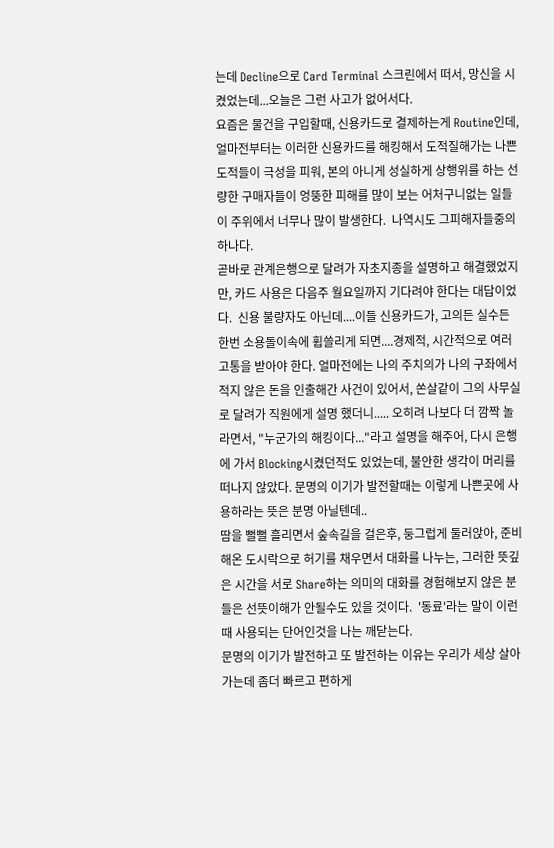는데 Decline으로 Card Terminal 스크린에서 떠서, 망신을 시켰었는데...오늘은 그런 사고가 없어서다.
요즘은 물건을 구입할때, 신용카드로 결제하는게 Routine인데, 얼마전부터는 이러한 신용카드를 해킹해서 도적질해가는 나쁜 도적들이 극성을 피워, 본의 아니게 성실하게 상행위를 하는 선량한 구매자들이 엉뚱한 피해를 많이 보는 어처구니없는 일들이 주위에서 너무나 많이 발생한다.  나역시도 그피해자들중의 하나다.
곧바로 관계은행으로 달려가 자초지종을 설명하고 해결했었지만, 카드 사용은 다음주 월요일까지 기다려야 한다는 대답이었다.  신용 불량자도 아닌데....이들 신용카드가, 고의든 실수든 한번 소용돌이속에 휩쓸리게 되면....경제적, 시간적으로 여러 고통을 받아야 한다. 얼마전에는 나의 주치의가 나의 구좌에서 적지 않은 돈을 인출해간 사건이 있어서, 쏜살같이 그의 사무실로 달려가 직원에게 설명 했더니..... 오히려 나보다 더 깜짝 놀라면서, "누군가의 해킹이다..."라고 설명을 해주어, 다시 은행에 가서 Blocking시켰던적도 있었는데, 불안한 생각이 머리를 떠나지 않았다. 문명의 이기가 발전할때는 이렇게 나쁜곳에 사용하라는 뜻은 분명 아닐텐데..
땀을 뻘뻘 흘리면서 숲속길을 걸은후, 둥그럽게 둘러앉아, 준비해온 도시락으로 허기를 채우면서 대화를 나누는, 그러한 뜻깊은 시간을 서로 Share하는 의미의 대화를 경험해보지 않은 분들은 선뜻이해가 안될수도 있을 것이다.  '동료'라는 말이 이런때 사용되는 단어인것을 나는 깨닫는다.
문명의 이기가 발전하고 또 발전하는 이유는 우리가 세상 살아가는데 좀더 빠르고 편하게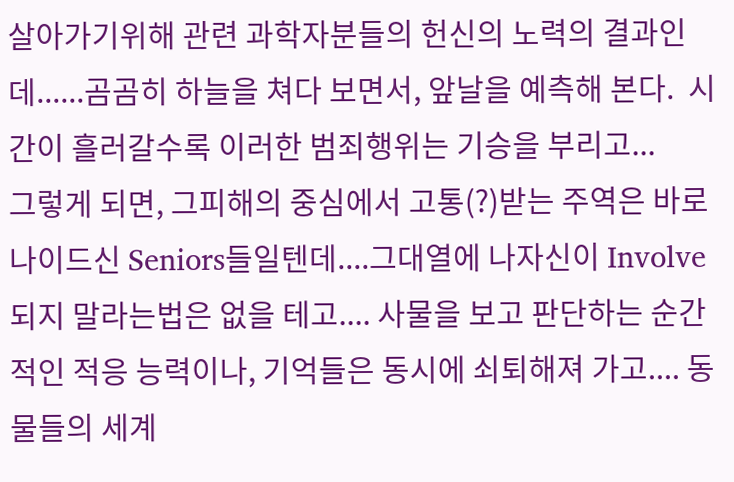살아가기위해 관련 과학자분들의 헌신의 노력의 결과인데......곰곰히 하늘을 쳐다 보면서, 앞날을 예측해 본다.  시간이 흘러갈수록 이러한 범죄행위는 기승을 부리고...
그렇게 되면, 그피해의 중심에서 고통(?)받는 주역은 바로 나이드신 Seniors들일텐데....그대열에 나자신이 Involve되지 말라는법은 없을 테고.... 사물을 보고 판단하는 순간적인 적응 능력이나, 기억들은 동시에 쇠퇴해져 가고.... 동물들의 세계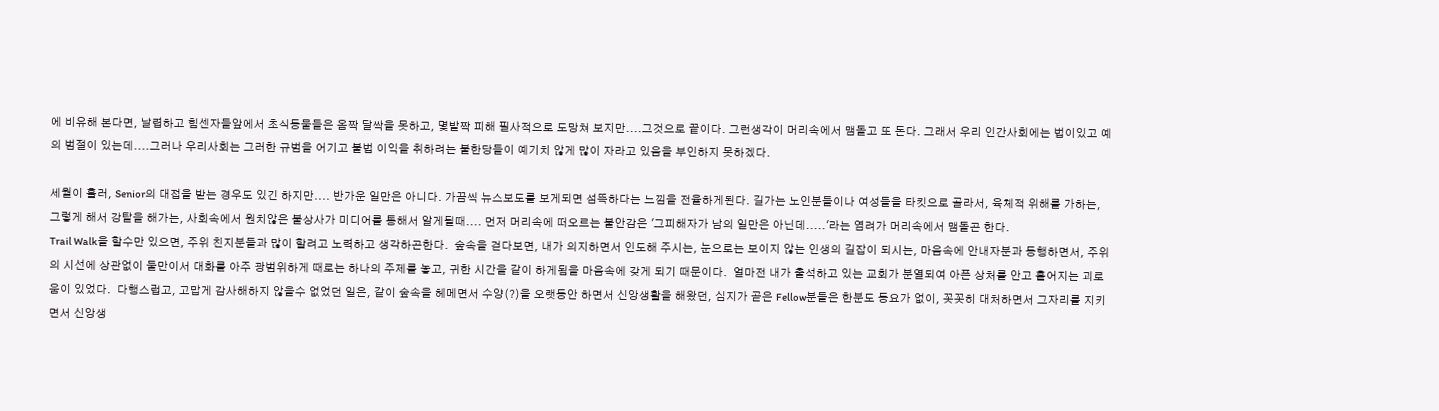에 비유해 본다면, 날렵하고 힘센자들앞에서 초식동물들은 옴짝 달싹을 못하고, 몇발짝 피해 필사적으로 도망쳐 보지만....그것으로 끝이다. 그런생각이 머리속에서 맴돌고 또 돈다. 그래서 우리 인간사회에는 법이있고 예의 범절이 있는데....그러나 우리사회는 그러한 규범을 어기고 불법 이익을 취하려는 불한당들이 예기치 않게 많이 자라고 있음을 부인하지 못하겠다.

세월이 흘러, Senior의 대접을 받는 경우도 있긴 하지만.... 반가운 일만은 아니다. 가끔씩 뉴스보도를 보게되면 섬뜩하다는 느낌을 전율하게된다. 길가는 노인분들이나 여성들을 타킷으로 골라서, 육체적 위해를 가하는, 그렇게 해서 강탈을 해가는, 사회속에서 원치않은 불상사가 미디어를 통해서 알게될때.... 먼저 머리속에 떠오르는 불안감은 '그피해자가 남의 일만은 아닌데.....'라는 염려가 머리속에서 맴돌곤 한다.
Trail Walk을 할수만 있으면, 주위 친지분들과 많이 할려고 노력하고 생각하곤한다.  숲속을 걷다보면, 내가 의지하면서 인도해 주시는, 눈으로는 보이지 않는 인생의 길잡이 되시는, 마음속에 안내자분과 동행하면서, 주위의 시선에 상관없이 둘만이서 대화를 아주 광범위하게 때로는 하나의 주제를 놓고, 귀한 시간을 같이 하게됨을 마음속에 갖게 되기 때문이다.  얼마전 내가 출석하고 있는 교회가 분열되여 아픈 상처를 안고 흩어지는 괴로움이 있었다.  다행스럽고, 고맙게 감사해하지 않을수 없었던 일은, 같이 숲속을 헤메면서 수양(?)을 오랫동안 하면서 신앙생활을 해왔던, 심지가 곧은 Fellow분들은 한분도 동요가 없이, 꼿꼿히 대처하면서 그자리를 지키면서 신앙생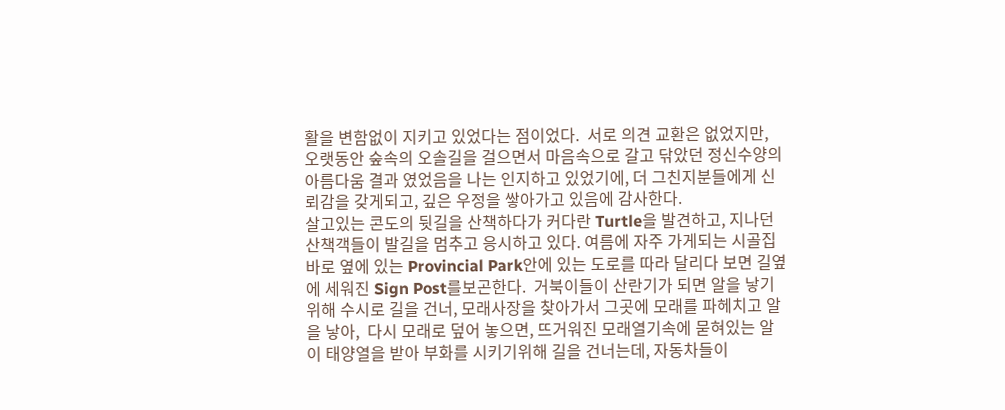활을 변함없이 지키고 있었다는 점이었다.  서로 의견 교환은 없었지만, 오랫동안 숲속의 오솔길을 걸으면서 마음속으로 갈고 닦았던 정신수양의 아름다움 결과 였었음을 나는 인지하고 있었기에, 더 그친지분들에게 신뢰감을 갖게되고, 깊은 우정을 쌓아가고 있음에 감사한다.
살고있는 콘도의 뒷길을 산책하다가 커다란 Turtle을 발견하고, 지나던 산책객들이 발길을 멈추고 응시하고 있다. 여름에 자주 가게되는 시골집 바로 옆에 있는 Provincial Park안에 있는 도로를 따라 달리다 보면 길옆에 세워진 Sign Post를보곤한다.  거북이들이 산란기가 되면 알을 낳기위해 수시로 길을 건너, 모래사장을 찾아가서 그곳에 모래를 파헤치고 알을 낳아,  다시 모래로 덮어 놓으면, 뜨거워진 모래열기속에 묻혀있는 알이 태양열을 받아 부화를 시키기위해 길을 건너는데, 자동차들이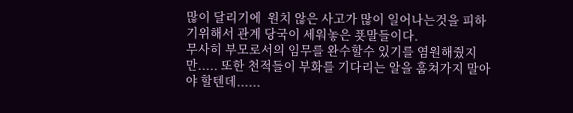많이 달리기에  원치 않은 사고가 많이 일어나는것을 피하기위해서 관계 당국이 세워놓은 푯말들이다.
무사히 부모로서의 임무를 완수할수 있기를 염원해줬지만..... 또한 천적들이 부화를 기다리는 알을 훔쳐가지 말아야 할텐데......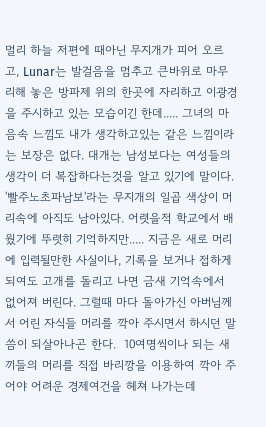멀리 하늘 저편에 때아닌 무지개가 피어 오르고, Lunar는 발걸음을 멈추고 큰바위로 마무리해 놓은 방파제 위의 한곳에 자리하고 이광경을 주시하고 있는 모습이긴 한데..... 그녀의 마음속 느낌도 내가 생각하고있는 같은 느낌이라는 보장은 없다. 대개는 남성보다는 여성들의 생각이 더 복잡하다는것을 알고 있기에 말이다.
'빨주노초파남보'라는 무지개의 일곱 색상이 머리속에 아직도 남아있다. 어렷을적 학교에서 배웠기에 뚜렷히 기억하지만..... 지금은 새로 머리에 입력될만한 사실이나, 기록을 보거나 접하게 되여도 고개를 돌리고 나면 금새 기억속에서 없어져 버린다. 그럴때 마다 돌아가신 아버님께서 어린 자식들 머리를 깍아 주시면서 하시던 말씀이 되살아나곤 한다.  10여명씩이나 되는 새끼들의 머리를 직접 바리깡을 이용하여 깍아 주어야 어려운 경제여건을 헤쳐 나가는데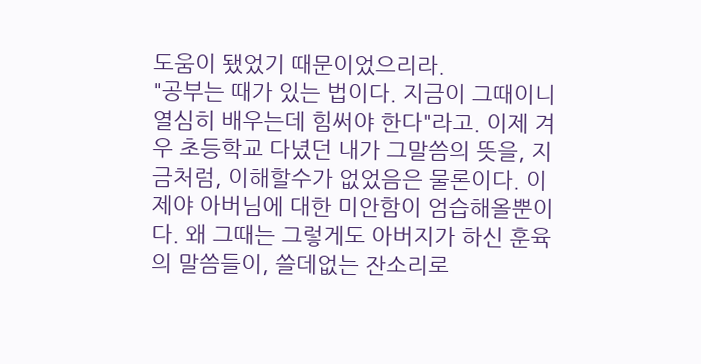도움이 됐었기 때문이었으리라.
"공부는 때가 있는 법이다. 지금이 그때이니 열심히 배우는데 힘써야 한다"라고. 이제 겨우 초등학교 다녔던 내가 그말씀의 뜻을, 지금처럼, 이해할수가 없었음은 물론이다. 이제야 아버님에 대한 미안함이 엄습해올뿐이다. 왜 그때는 그렇게도 아버지가 하신 훈육의 말씀들이, 쓸데없는 잔소리로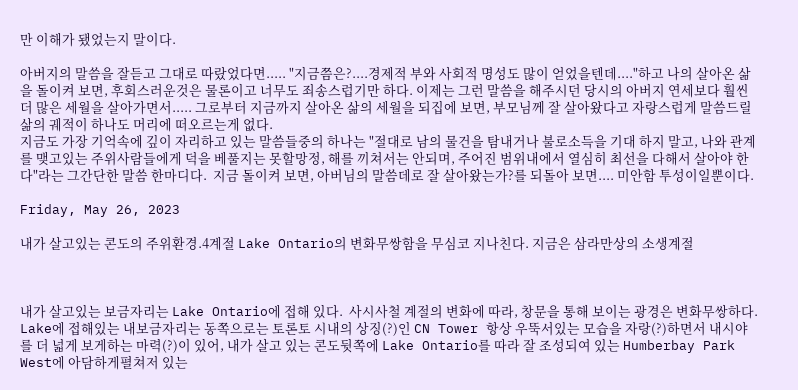만 이해가 됐었는지 말이다.

아버지의 말씀을 잘듣고 그대로 따랐었다면..... "지금쯤은?....경제적 부와 사회적 명성도 많이 얻었을텐데...."하고 나의 살아온 삶을 돌이켜 보면, 후회스러운것은 물론이고 너무도 죄송스럽기만 하다. 이제는 그런 말씀을 해주시던 당시의 아버지 연세보다 훨씬 더 많은 세월을 살아가면서..... 그로부터 지금까지 살아온 삶의 세월을 되집에 보면, 부모님께 잘 살아왔다고 자랑스럽게 말씀드릴 삶의 궤적이 하나도 머리에 떠오르는게 없다.
지금도 가장 기억속에 깊이 자리하고 있는 말씀들중의 하나는 "절대로 남의 물건을 탐내거나 불로소득을 기대 하지 말고, 나와 관계를 맺고있는 주위사람들에게 덕을 베풀지는 못할망정, 해를 끼쳐서는 안되며, 주어진 범위내에서 열심히 최선을 다해서 살아야 한다"라는 그간단한 말씀 한마디다.  지금 돌이켜 보면, 아버님의 말씀데로 잘 살아왔는가?를 되돌아 보면.... 미안함 투성이일뿐이다.

Friday, May 26, 2023

내가 살고있는 콘도의 주위환경.4계절 Lake Ontario의 변화무쌍함을 무심코 지나친다. 지금은 삼라만상의 소생계절



내가 살고있는 보금자리는 Lake Ontario에 접해 있다.  사시사철 계절의 변화에 따라, 창문을 통해 보이는 광경은 변화무쌍하다.  Lake에 접해있는 내보금자리는 동쪽으로는 토론토 시내의 상징(?)인 CN Tower 항상 우뚝서있는 모습을 자랑(?)하면서 내시야를 더 넓게 보게하는 마력(?)이 있어, 내가 살고 있는 콘도뒷쪽에 Lake Ontario를 따라 잘 조성되여 있는 Humberbay Park West에 아담하게펼쳐저 있는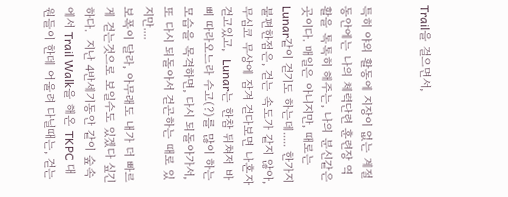Trail을 걸으면서,


특히 야외 활동에 지장이 없는 계절동안에는 나의 체력단련 훈련장 역활을 톡톡히 해주는, 나의 분신같은 곳이다. 매일은 아니지만, 때로는 Lunar같이 걷기도 하는데..... 한가지 불편한점은, 걷는 속도가 같지 않아, 무심코 무상에 잠겨 걷다보면 나혼자 걷고있고,  Lunar는 한참 뒤쳐저 바삐 따라오느라 수고(?)를 많이 하는 모습을 목격하면, 다시 되돌아가서, 또 다시 되돌아서 걷곤하는 때로 있지만....
보폭이 달라, 아무래도 내가 더 빠르게 걷는것으로 보일수도 있겠다 싶긴하다.  지난 4반세기동안 같이 숲속에서 Trail Walk을 해온 TKPC 대원들이 한데 어울려 다닐때는, 걷는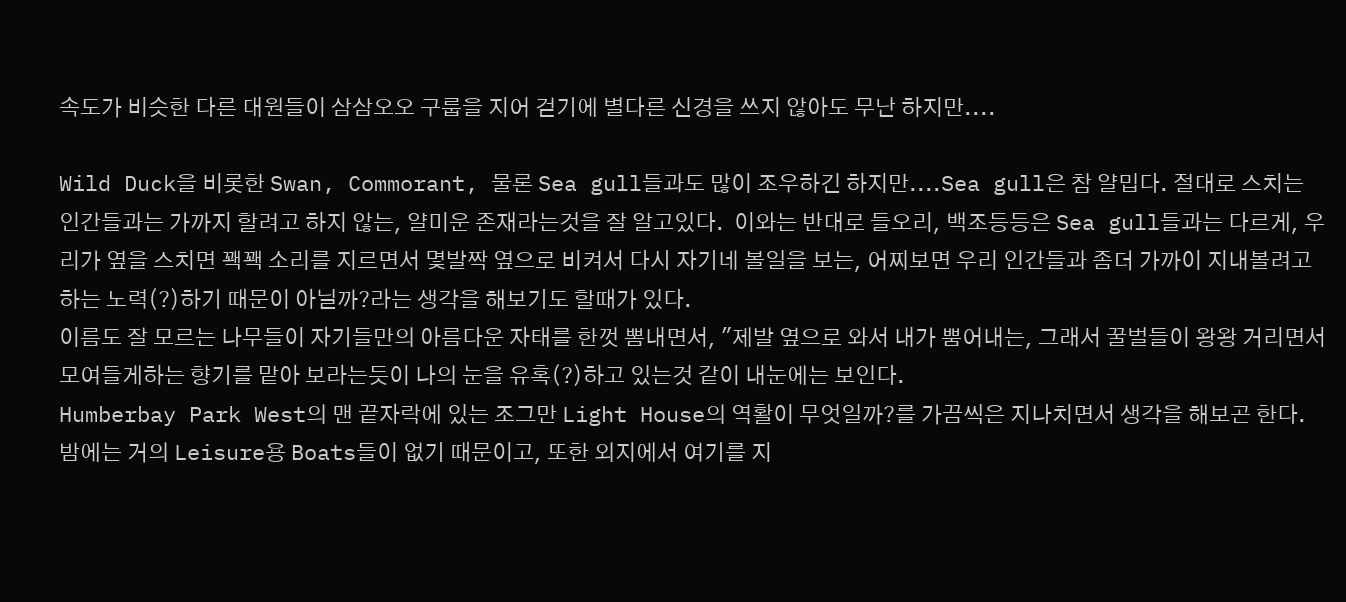속도가 비슷한 다른 대원들이 삼삼오오 구룹을 지어 걷기에 별다른 신경을 쓰지 않아도 무난 하지만....

Wild Duck을 비롯한 Swan, Commorant, 물론 Sea gull들과도 많이 조우하긴 하지만....Sea gull은 참 얄밉다. 절대로 스치는 인간들과는 가까지 할려고 하지 않는, 얄미운 존재라는것을 잘 알고있다.  이와는 반대로 들오리, 백조등등은 Sea gull들과는 다르게, 우리가 옆을 스치면 꽥꽥 소리를 지르면서 몇발짝 옆으로 비켜서 다시 자기네 볼일을 보는, 어찌보면 우리 인간들과 좀더 가까이 지내볼려고하는 노력(?)하기 때문이 아닐까?라는 생각을 해보기도 할때가 있다.
이름도 잘 모르는 나무들이 자기들만의 아름다운 자태를 한껏 뽐내면서, "제발 옆으로 와서 내가 뿜어내는, 그래서 꿀벌들이 왕왕 거리면서 모여들게하는 향기를 맡아 보라는듯이 나의 눈을 유혹(?)하고 있는것 같이 내눈에는 보인다.
Humberbay Park West의 맨 끝자락에 있는 조그만 Light House의 역활이 무엇일까?를 가끔씩은 지나치면서 생각을 해보곤 한다.  밤에는 거의 Leisure용 Boats들이 없기 때문이고, 또한 외지에서 여기를 지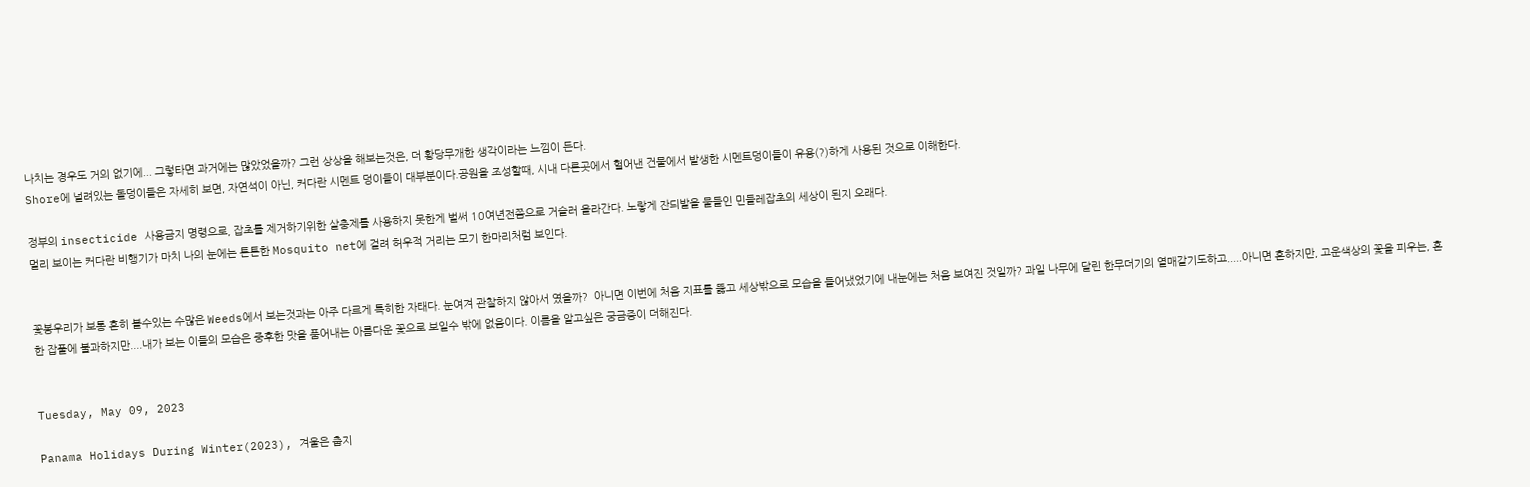나치는 경우도 거의 없기에... 그렇타면 과거에는 많았었을까? 그런 상상을 해보는것은, 더 황당무개한 생각이라는 느낌이 든다.
Shore에 널려있는 돌덩이들은 자세히 보면, 자연석이 아닌, 커다란 시멘트 덩이들이 대부분이다.공원을 조성할때, 시내 다른곳에서 헐어낸 건물에서 발생한 시멘트덩이들이 유용(?)하게 사용된 것으로 이해한다.

정부의 insecticide 사용금지 명령으로, 잡초를 제거하기위한 살충제를 사용하지 못한게 벌써 10여년전쯤으로 거슬러 올라간다. 노랗게 잔듸밭을 물들인 민들레잡초의 세상이 된지 오래다.
멀리 보이는 커다란 비행기가 마치 나의 눈에는 튼튼한 Mosquito net에 걸려 허우적 거리는 모기 한마리처럼 보인다.


꽃봉우리가 보통 흔히 볼수있는 수많은 Weeds에서 보는것과는 아주 다르게 특히한 자태다. 눈여겨 관찰하지 않아서 였을까?  아니면 이번에 처음 지표를 뚫고 세상밖으로 모습을 들어냈었기에 내눈에는 처음 보여진 것일까? 과일 나무에 달린 한무더기의 열매같기도하고.....아니면 흔하지만, 고운색상의 꽃을 피우는, 흔한 잡풀에 불과하지만....내가 보는 이들의 모습은 중후한 맛을 품어내는 아름다운 꽃으로 보일수 밖에 없음이다. 이름을 알고싶은 궁금증이 더해진다.


Tuesday, May 09, 2023

Panama Holidays During Winter(2023), 겨울은 춥지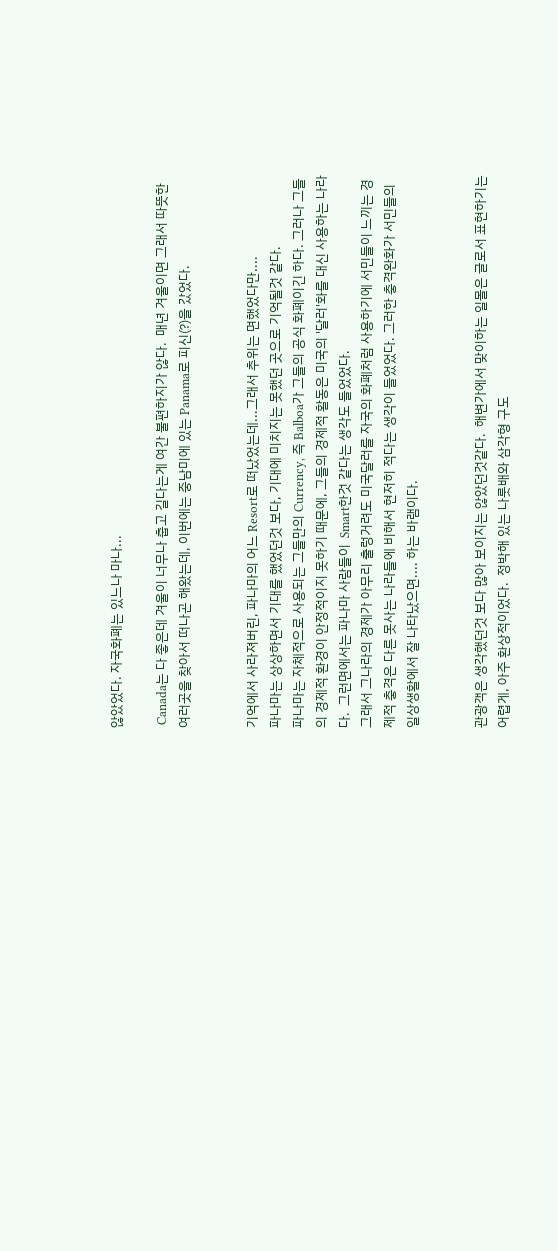않았었다. 자국화폐는 있느나 마나...

 Canada는 다 좋은데 겨울이 너무나 춥고 길다는게 여간 불편하지가 않다.  매년 겨울이면 그래서 따뜻한 여러곳을 찾아서 떠나곤 해왔는데, 이번에는 중남미에 있는 Panama로 피신(?)을 갔었다.


기억에서 사라져버린, 파나마의 어느 Resort로 떠났었는데...그래서 추위는 면했었다만....
파나마는 상상하면서 기대를 했었던것 보다, 기대에 미치지는 못했던 곳으로 기억될것 같다.
파나마는 자체적으로 사용되는 그들만의 Currency, 즉 Balboa가 그들의 공식 화폐이긴 하다. 그러나 그들의 경제적 환경이 안정적이지 못하기 때문에, 그들의 경제적 활동은 미국의 '달러'화를 대신 사용하는 나라다.  그런면에서는 파나마 사람들이  Smart한것 같다는 생각도 들었었다.
그래서 그나라의 경제가 아무리 출렁거려도 미국달러를 자국의 화폐처럼 사용하기에 서민들이 느끼는 경제적 충격은 다른 못사는 나라들에 비해서 현저히 적다는 생각이 들었었다. 그러한 충격완화가 서민들의 일상생활에서 잘 나타났으면.... 하는 바램이다.


관광객은 생각했던것 보다 많아 보이지는 않았던것같다.  해변가에서 맞이하는 일몰은 글로서 표현하기는 어렵게, 아주 환상적이었다.  정박해 있는 나룻배와 삼각형 구도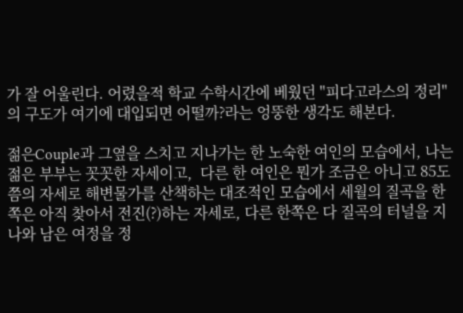가 잘 어울린다. 어렸을적 학교 수학시간에 베웠던 "피다고라스의 정리"의 구도가 여기에 대입되면 어떨까?라는 엉뚱한 생각도 해본다.

젊은Couple과 그옆을 스치고 지나가는 한 노숙한 여인의 모습에서, 나는 젊은 부부는 꼿꼿한 자세이고,  다른 한 여인은 뭔가 조금은 아니고 85도쯤의 자세로 해변물가를 산책하는 대조적인 모습에서 세월의 질곡을 한쪽은 아직 찾아서 전진(?)하는 자세로, 다른 한쪽은 다 질곡의 터널을 지나와 남은 여정을 정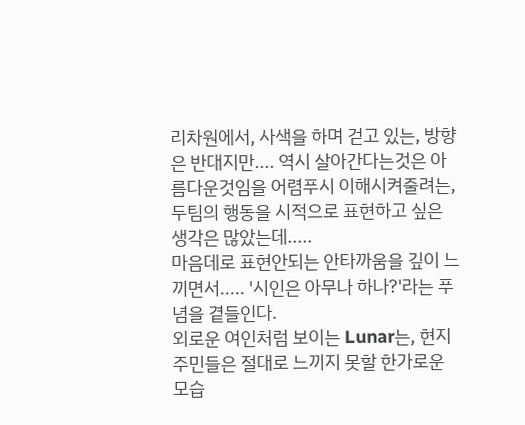리차원에서, 사색을 하며 걷고 있는, 방향은 반대지만.... 역시 살아간다는것은 아름다운것임을 어렴푸시 이해시켜줄려는, 두팀의 행동을 시적으로 표현하고 싶은 생각은 많았는데.....
마음데로 표현안되는 안타까움을 깊이 느끼면서..... '시인은 아무나 하나?'라는 푸념을 곁들인다.
외로운 여인처럼 보이는 Lunar는, 현지 주민들은 절대로 느끼지 못할 한가로운 모습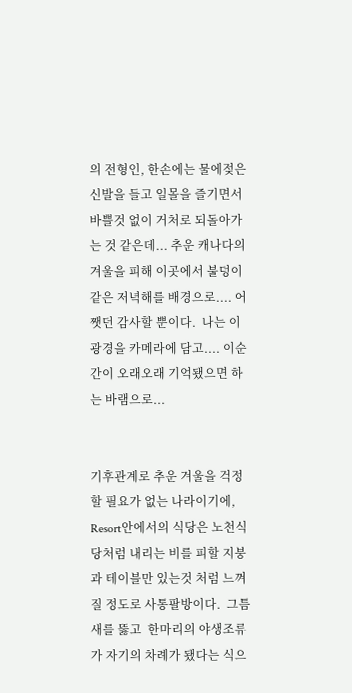의 전형인, 한손에는 물에젖은 신발을 들고 일몰을 즐기면서 바쁠것 없이 거처로 되돌아가는 것 같은데... 추운 캐나다의 겨울을 피해 이곳에서 불덩이같은 저녁해를 배경으로.... 어쨋던 감사할 뿐이다.  나는 이광경을 카메라에 담고.... 이순간이 오래오래 기억됐으면 하는 바램으로...


기후관계로 추운 겨울을 걱정할 필요가 없는 나라이기에, Resort안에서의 식당은 노천식당처럼 내리는 비를 피할 지붕과 테이블만 있는것 처럼 느껴질 정도로 사통팔방이다.  그틈새를 뚫고  한마리의 야생조류가 자기의 차례가 됐다는 식으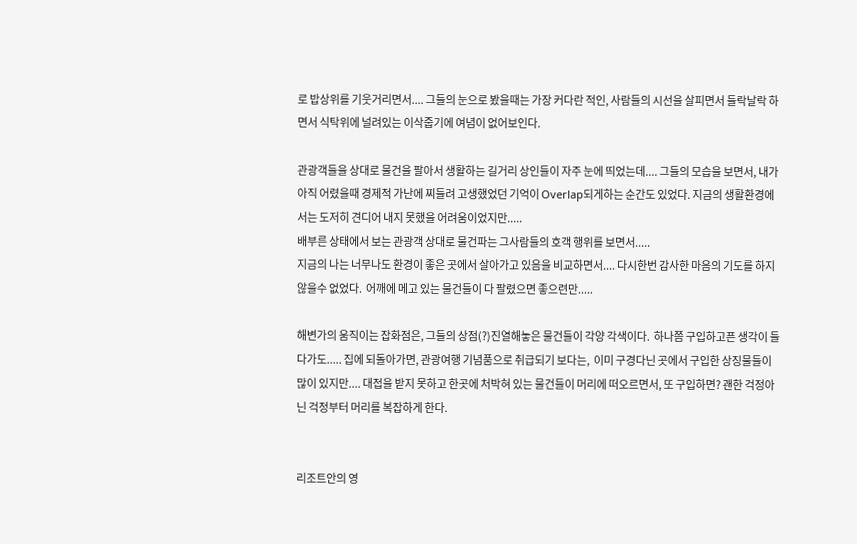로 밥상위를 기웃거리면서.... 그들의 눈으로 봤을때는 가장 커다란 적인, 사람들의 시선을 살피면서 들락날락 하면서 식탁위에 널려있는 이삭줍기에 여념이 없어보인다.

관광객들을 상대로 물건을 팔아서 생활하는 길거리 상인들이 자주 눈에 띄었는데.... 그들의 모습을 보면서, 내가 아직 어렸을때 경제적 가난에 찌들려 고생했었던 기억이 Overlap되게하는 순간도 있었다. 지금의 생활환경에서는 도저히 견디어 내지 못했을 어려움이었지만.....
배부른 상태에서 보는 관광객 상대로 물건파는 그사람들의 호객 행위를 보면서.....
지금의 나는 너무나도 환경이 좋은 곳에서 살아가고 있음을 비교하면서.... 다시한번 감사한 마음의 기도를 하지 않을수 없었다.  어깨에 메고 있는 물건들이 다 팔렸으면 좋으련만.....

해변가의 움직이는 잡화점은, 그들의 상점(?)진열해놓은 물건들이 각양 각색이다.  하나쯤 구입하고픈 생각이 들다가도..... 집에 되돌아가면, 관광여행 기념품으로 취급되기 보다는,  이미 구경다닌 곳에서 구입한 상징물들이 많이 있지만.... 대접을 받지 못하고 한곳에 처박혀 있는 물건들이 머리에 떠오르면서, 또 구입하면? 괜한 걱정아닌 걱정부터 머리를 복잡하게 한다.


리조트안의 영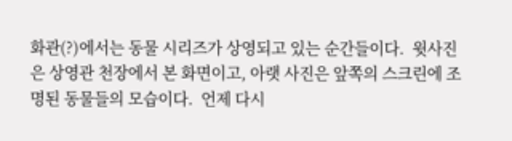화관(?)에서는 동물 시리즈가 상영되고 있는 순간들이다.  윗사진은 상영관 천장에서 본 화면이고, 아랫 사진은 앞쪽의 스크린에 조명된 동물들의 모습이다.  언제 다시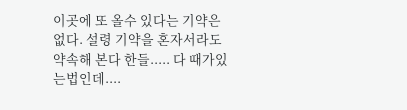이곳에 또 올수 있다는 기약은 없다. 설령 기약을 혼자서라도 약속해 본다 한들..... 다 때가있는법인데....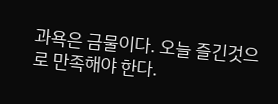과욕은 금물이다. 오늘 즐긴것으로 만족해야 한다.